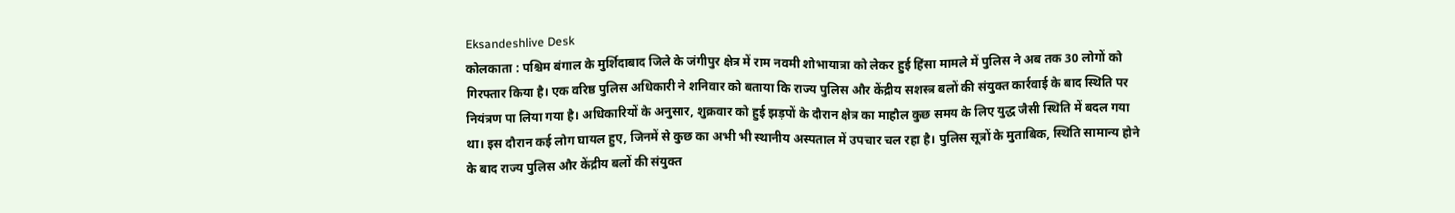Eksandeshlive Desk
कोलकाता : पश्चिम बंगाल के मुर्शिदाबाद जिले के जंगीपुर क्षेत्र में राम नवमी शोभायात्रा को लेकर हुई हिंसा मामले में पुलिस ने अब तक 30 लोगों को गिरफ्तार किया है। एक वरिष्ठ पुलिस अधिकारी ने शनिवार को बताया कि राज्य पुलिस और केंद्रीय सशस्त्र बलों की संयुक्त कार्रवाई के बाद स्थिति पर नियंत्रण पा लिया गया है। अधिकारियों के अनुसार, शुक्रवार को हुई झड़पों के दौरान क्षेत्र का माहौल कुछ समय के लिए युद्ध जैसी स्थिति में बदल गया था। इस दौरान कई लोग घायल हुए, जिनमें से कुछ का अभी भी स्थानीय अस्पताल में उपचार चल रहा है। पुलिस सूत्रों के मुताबिक, स्थिति सामान्य होने के बाद राज्य पुलिस और केंद्रीय बलों की संयुक्त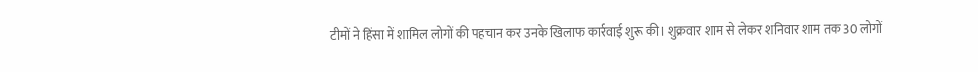टीमों ने हिंसा में शामिल लोगों की पहचान कर उनके खिलाफ कार्रवाई शुरू की। शुक्रवार शाम से लेकर शनिवार शाम तक 30 लोगों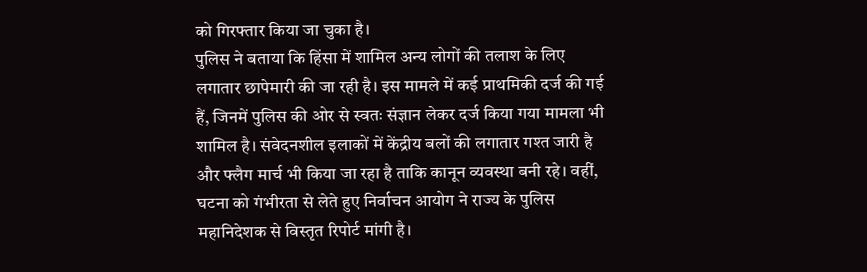को गिरफ्तार किया जा चुका है।
पुलिस ने बताया कि हिंसा में शामिल अन्य लोगों की तलाश के लिए लगातार छापेमारी की जा रही है। इस मामले में कई प्राथमिकी दर्ज की गई हैं, जिनमें पुलिस की ओर से स्वतः संज्ञान लेकर दर्ज किया गया मामला भी शामिल है। संवेदनशील इलाकों में केंद्रीय बलों की लगातार गश्त जारी है और फ्लैग मार्च भी किया जा रहा है ताकि कानून व्यवस्था बनी रहे। वहीं, घटना को गंभीरता से लेते हुए निर्वाचन आयोग ने राज्य के पुलिस महानिदेशक से विस्तृत रिपोर्ट मांगी है।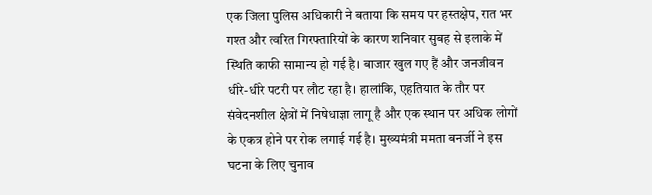एक जिला पुलिस अधिकारी ने बताया कि समय पर हस्तक्षेप, रात भर गश्त और त्वरित गिरफ्तारियों के कारण शनिवार सुबह से इलाके में स्थिति काफी सामान्य हो गई है। बाजार खुल गए हैं और जनजीवन धीरे-धीरे पटरी पर लौट रहा है। हालांकि, एहतियात के तौर पर संवेदनशील क्षेत्रों में निषेधाज्ञा लागू है और एक स्थान पर अधिक लोगों के एकत्र होने पर रोक लगाई गई है। मुख्यमंत्री ममता बनर्जी ने इस घटना के लिए चुनाव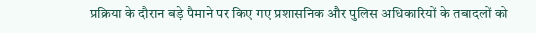प्रक्रिया के दौरान बड़े पैमाने पर किए गए प्रशासनिक और पुलिस अधिकारियों के तबादलों को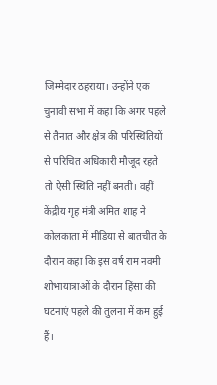जिम्मेदार ठहराया। उन्होंने एक चुनावी सभा में कहा कि अगर पहले से तैनात और क्षेत्र की परिस्थितियों से परिचित अधिकारी मौजूद रहते तो ऐसी स्थिति नहीं बनती। वहीं केंद्रीय गृह मंत्री अमित शाह ने कोलकाता में मीडिया से बातचीत के दौरान कहा कि इस वर्ष राम नवमी शोभायात्राओं के दौरान हिंसा की घटनाएं पहले की तुलना में कम हुई हैं।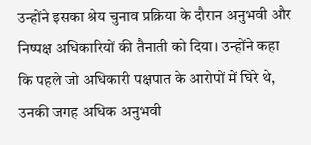उन्होंने इसका श्रेय चुनाव प्रक्रिया के दौरान अनुभवी और निष्पक्ष अधिकारियों की तैनाती को दिया। उन्होंने कहा कि पहले जो अधिकारी पक्षपात के आरोपों में घिरे थे, उनकी जगह अधिक अनुभवी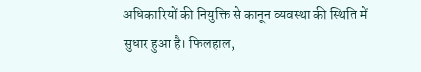अधिकारियों की नियुक्ति से कानून व्यवस्था की स्थिति में सुधार हुआ है। फिलहाल,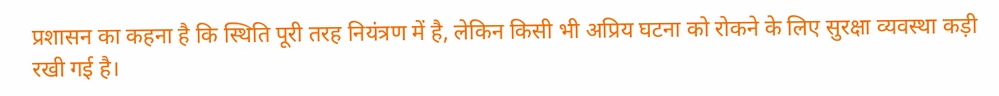प्रशासन का कहना है कि स्थिति पूरी तरह नियंत्रण में है, लेकिन किसी भी अप्रिय घटना को रोकने के लिए सुरक्षा व्यवस्था कड़ी रखी गई है।